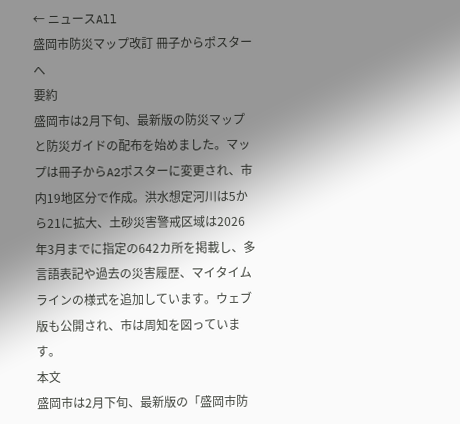← ニュースAll
盛岡市防災マップ改訂 冊子からポスターへ
要約
盛岡市は2月下旬、最新版の防災マップと防災ガイドの配布を始めました。マップは冊子からA2ポスターに変更され、市内19地区分で作成。洪水想定河川は5から21に拡大、土砂災害警戒区域は2026年3月までに指定の642カ所を掲載し、多言語表記や過去の災害履歴、マイタイムラインの様式を追加しています。ウェブ版も公開され、市は周知を図っています。
本文
盛岡市は2月下旬、最新版の「盛岡市防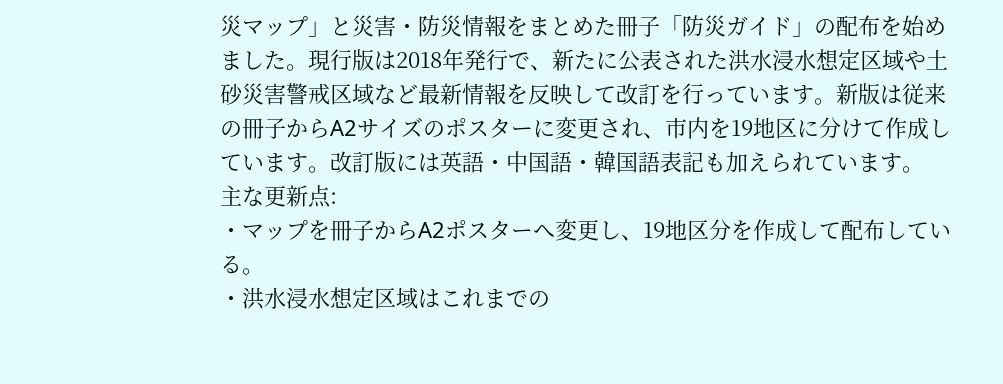災マップ」と災害・防災情報をまとめた冊子「防災ガイド」の配布を始めました。現行版は2018年発行で、新たに公表された洪水浸水想定区域や土砂災害警戒区域など最新情報を反映して改訂を行っています。新版は従来の冊子からA2サイズのポスターに変更され、市内を19地区に分けて作成しています。改訂版には英語・中国語・韓国語表記も加えられています。
主な更新点:
・マップを冊子からA2ポスターへ変更し、19地区分を作成して配布している。
・洪水浸水想定区域はこれまでの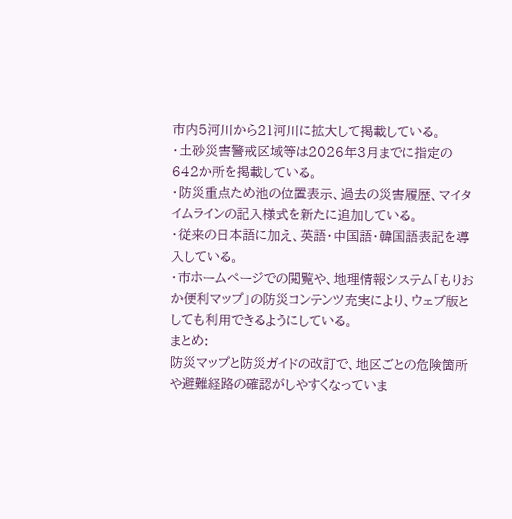市内5河川から21河川に拡大して掲載している。
・土砂災害警戒区域等は2026年3月までに指定の642か所を掲載している。
・防災重点ため池の位置表示、過去の災害履歴、マイタイムラインの記入様式を新たに追加している。
・従来の日本語に加え、英語・中国語・韓国語表記を導入している。
・市ホームページでの閲覧や、地理情報システム「もりおか便利マップ」の防災コンテンツ充実により、ウェブ版としても利用できるようにしている。
まとめ:
防災マップと防災ガイドの改訂で、地区ごとの危険箇所や避難経路の確認がしやすくなっていま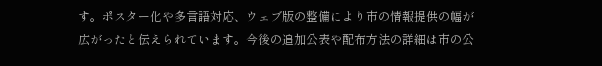す。ポスター化や多言語対応、ウェブ版の整備により市の情報提供の幅が広がったと伝えられています。今後の追加公表や配布方法の詳細は市の公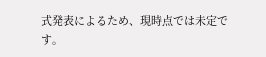式発表によるため、現時点では未定です。